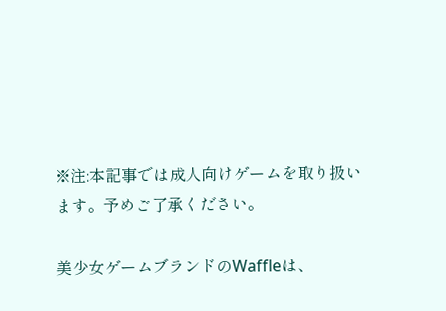※注:本記事では成人向けゲームを取り扱います。予めご了承ください。

美少女ゲームブランドのWaffleは、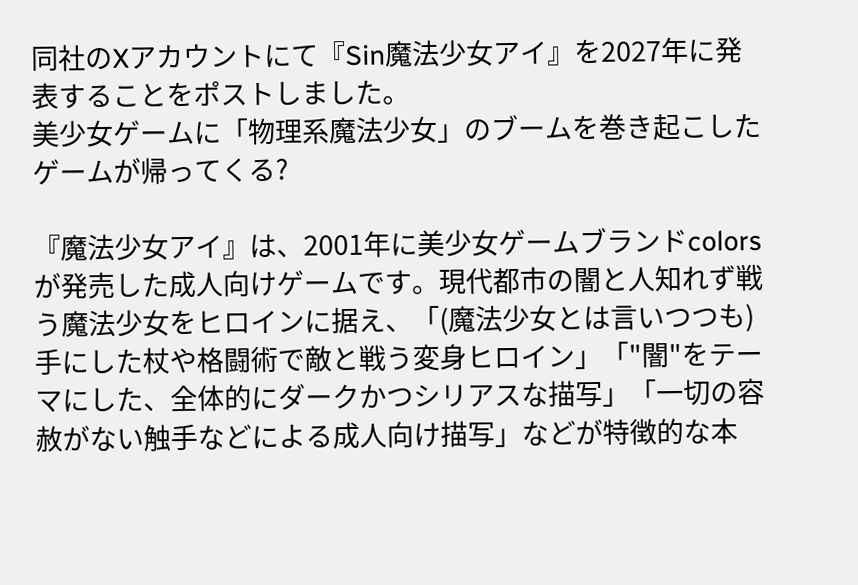同社のXアカウントにて『Sin魔法少女アイ』を2027年に発表することをポストしました。
美少女ゲームに「物理系魔法少女」のブームを巻き起こしたゲームが帰ってくる?

『魔法少女アイ』は、2001年に美少女ゲームブランドcolorsが発売した成人向けゲームです。現代都市の闇と人知れず戦う魔法少女をヒロインに据え、「(魔法少女とは言いつつも)手にした杖や格闘術で敵と戦う変身ヒロイン」「"闇"をテーマにした、全体的にダークかつシリアスな描写」「一切の容赦がない触手などによる成人向け描写」などが特徴的な本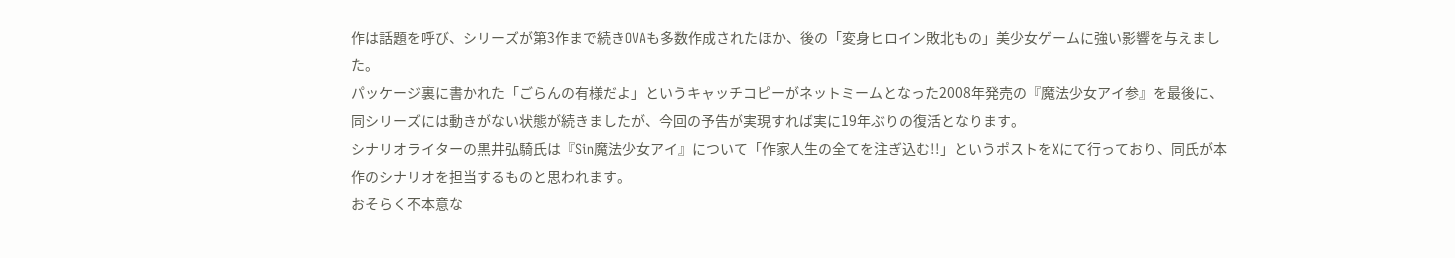作は話題を呼び、シリーズが第3作まで続きOVAも多数作成されたほか、後の「変身ヒロイン敗北もの」美少女ゲームに強い影響を与えました。
パッケージ裏に書かれた「ごらんの有様だよ」というキャッチコピーがネットミームとなった2008年発売の『魔法少女アイ参』を最後に、同シリーズには動きがない状態が続きましたが、今回の予告が実現すれば実に19年ぶりの復活となります。
シナリオライターの黒井弘騎氏は『Sin魔法少女アイ』について「作家人生の全てを注ぎ込む!!」というポストをXにて行っており、同氏が本作のシナリオを担当するものと思われます。
おそらく不本意な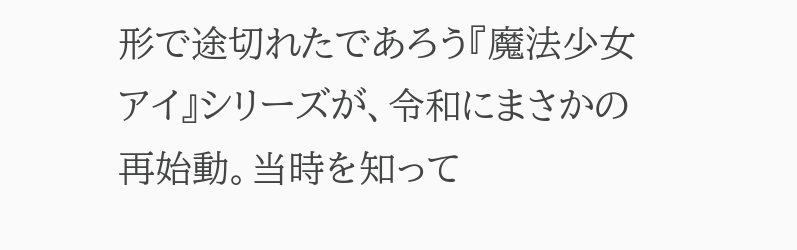形で途切れたであろう『魔法少女アイ』シリーズが、令和にまさかの再始動。当時を知って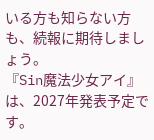いる方も知らない方も、続報に期待しましょう。
『Sin魔法少女アイ』は、2027年発表予定です。